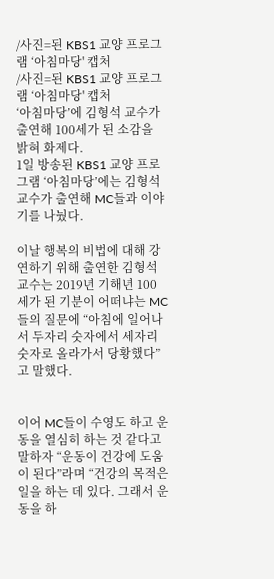/사진=된 KBS1 교양 프로그램 ‘아침마당' 캡처
/사진=된 KBS1 교양 프로그램 ‘아침마당' 캡처
‘아침마당’에 김형석 교수가 출연해 100세가 된 소감을 밝혀 화제다.
1일 방송된 KBS1 교양 프로그램 ‘아침마당’에는 김형석 교수가 출연해 MC들과 이야기를 나눴다.

이날 행복의 비법에 대해 강연하기 위해 출연한 김형석 교수는 2019년 기해년 100세가 된 기분이 어떠냐는 MC들의 질문에 “아침에 일어나서 두자리 숫자에서 세자리 숫자로 올라가서 당황했다”고 말했다.


이어 MC들이 수영도 하고 운동을 열심히 하는 것 같다고 말하자 “운동이 건강에 도움이 된다”라며 “건강의 목적은 일을 하는 데 있다. 그래서 운동을 하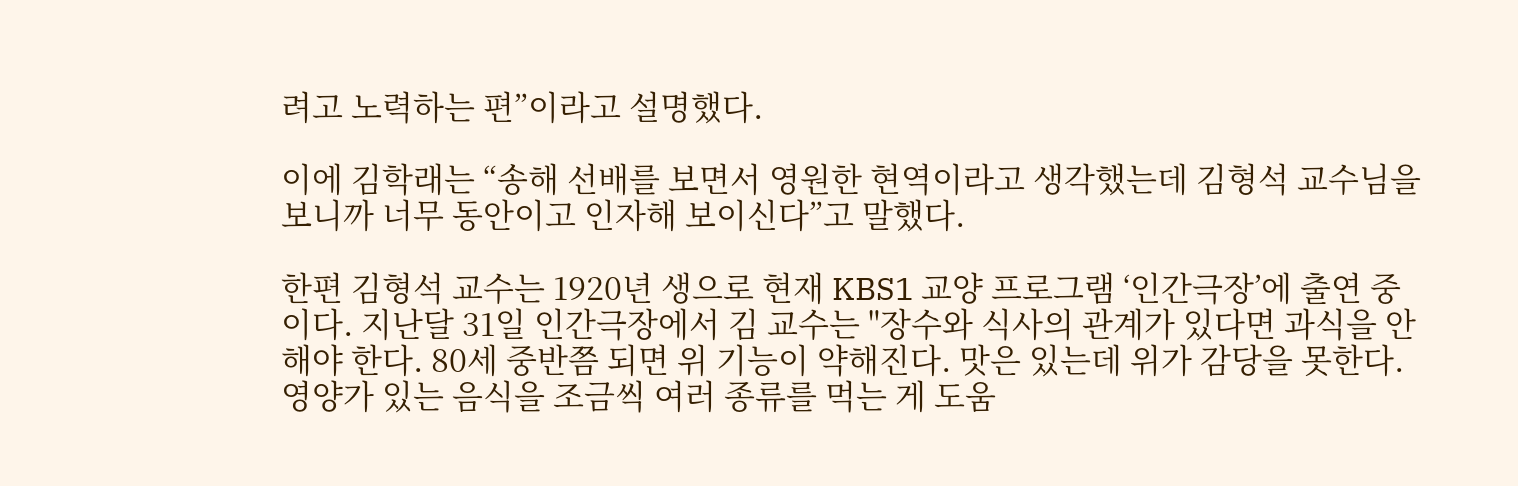려고 노력하는 편”이라고 설명했다.

이에 김학래는 “송해 선배를 보면서 영원한 현역이라고 생각했는데 김형석 교수님을 보니까 너무 동안이고 인자해 보이신다”고 말했다.

한편 김형석 교수는 1920년 생으로 현재 KBS1 교양 프로그램 ‘인간극장’에 출연 중이다. 지난달 31일 인간극장에서 김 교수는 "장수와 식사의 관계가 있다면 과식을 안 해야 한다. 80세 중반쯤 되면 위 기능이 약해진다. 맛은 있는데 위가 감당을 못한다. 영양가 있는 음식을 조금씩 여러 종류를 먹는 게 도움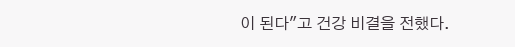이 된다"고 건강 비결을 전했다.